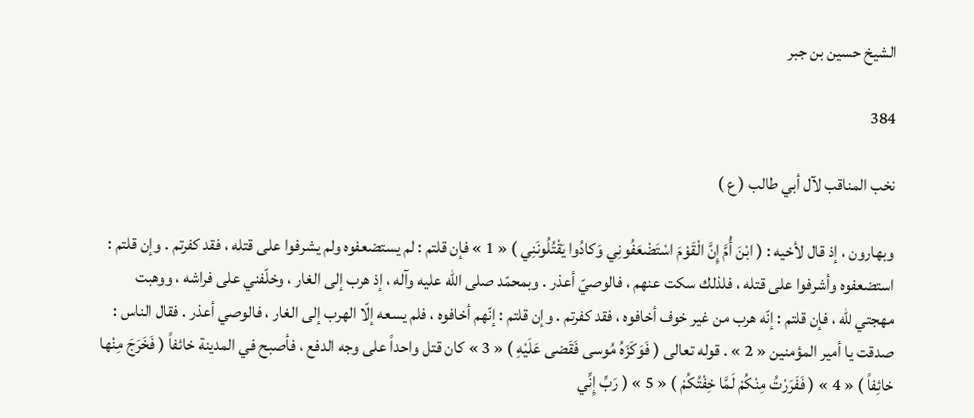الشيخ حسين بن جبر

384

نخب المناقب لآل أبي طالب ( ع )

وبهارون ، إذ قال لأخيه : ( ابْنَ أُمَّ إِنَّ الْقَوْمَ اسْتَضْعَفُونِي وَكادُوا يَقْتُلُونَنِي ) « 1 » فإن قلتم : لم يستضعفوه ولم يشرفوا على قتله ، فقد كفرتم . وإن قلتم : استضعفوه وأشرفوا على قتله ، فلذلك سكت عنهم ، فالوصيّ أعذر . وبمحمّد صلى الله عليه وآله ، إذ هرب إلى الغار ، وخلّفني على فراشه ، ووهبت مهجتي للّه ، فإن قلتم : إنّه هرب من غير خوف أخافوه ، فقد كفرتم . وإن قلتم : إنّهم أخافوه ، فلم يسعه إلّا الهرب إلى الغار ، فالوصي أعذر . فقال الناس : صدقت يا أمير المؤمنين « 2 » . قوله تعالى ( فَوَكَزَهُ مُوسى فَقَضى عَلَيْهِ ) « 3 » كان قتل واحداً على وجه الدفع ، فأصبح في المدينة خائفاً ( فَخَرَجَ مِنْها خائِفاً ) « 4 » ( فَفَرَرْتُ مِنْكُمْ لَمَّا خِفْتُكُمْ ) « 5 » ( رَبِّ إِنِّي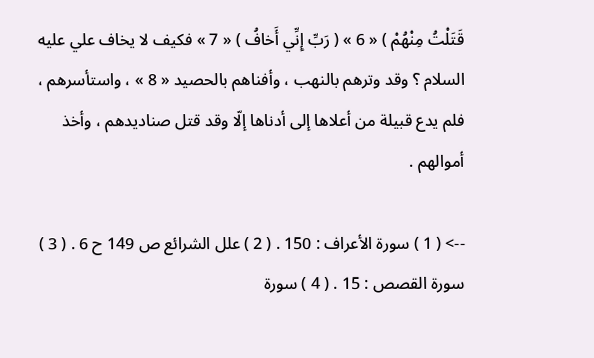قَتَلْتُ مِنْهُمْ ) « 6 » ( رَبِّ إِنِّي أَخافُ ) « 7 » فكيف لا يخاف علي عليه السلام ؟ وقد وترهم بالنهب ، وأفناهم بالحصيد « 8 » ، واستأسرهم ، فلم يدع قبيلة من أعلاها إلى أدناها إلّا وقد قتل صناديدهم ، وأخذ أموالهم .

--> ( 1 ) سورة الأعراف : 150 . ( 2 ) علل الشرائع ص 149 ح 6 . ( 3 ) سورة القصص : 15 . ( 4 ) سورة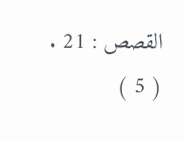القصص : 21 . ( 5 )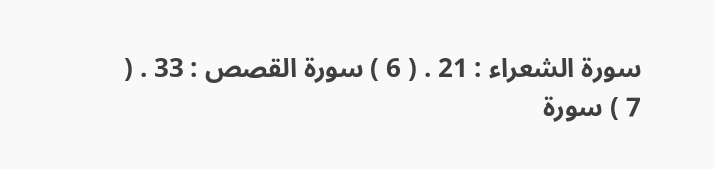سورة الشعراء : 21 . ( 6 ) سورة القصص : 33 . ( 7 ) سورة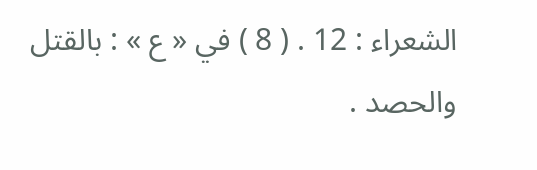الشعراء : 12 . ( 8 ) في « ع » : بالقتل والحصد .